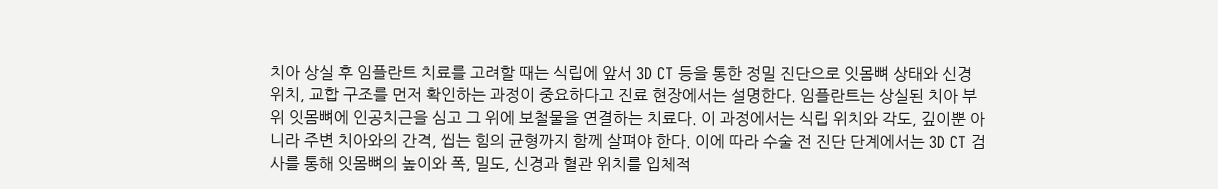치아 상실 후 임플란트 치료를 고려할 때는 식립에 앞서 3D CT 등을 통한 정밀 진단으로 잇몸뼈 상태와 신경 위치, 교합 구조를 먼저 확인하는 과정이 중요하다고 진료 현장에서는 설명한다. 임플란트는 상실된 치아 부위 잇몸뼈에 인공치근을 심고 그 위에 보철물을 연결하는 치료다. 이 과정에서는 식립 위치와 각도, 깊이뿐 아니라 주변 치아와의 간격, 씹는 힘의 균형까지 함께 살펴야 한다. 이에 따라 수술 전 진단 단계에서는 3D CT 검사를 통해 잇몸뼈의 높이와 폭, 밀도, 신경과 혈관 위치를 입체적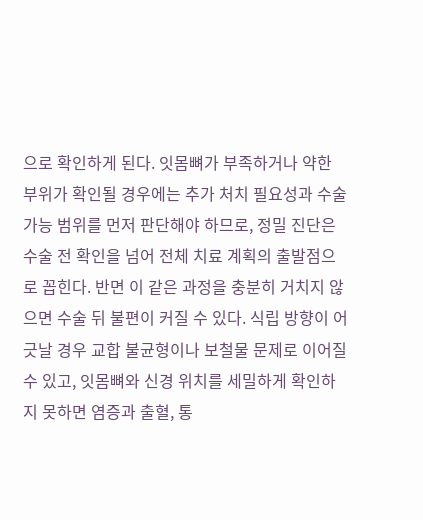으로 확인하게 된다. 잇몸뼈가 부족하거나 약한 부위가 확인될 경우에는 추가 처치 필요성과 수술 가능 범위를 먼저 판단해야 하므로, 정밀 진단은 수술 전 확인을 넘어 전체 치료 계획의 출발점으로 꼽힌다. 반면 이 같은 과정을 충분히 거치지 않으면 수술 뒤 불편이 커질 수 있다. 식립 방향이 어긋날 경우 교합 불균형이나 보철물 문제로 이어질 수 있고, 잇몸뼈와 신경 위치를 세밀하게 확인하지 못하면 염증과 출혈, 통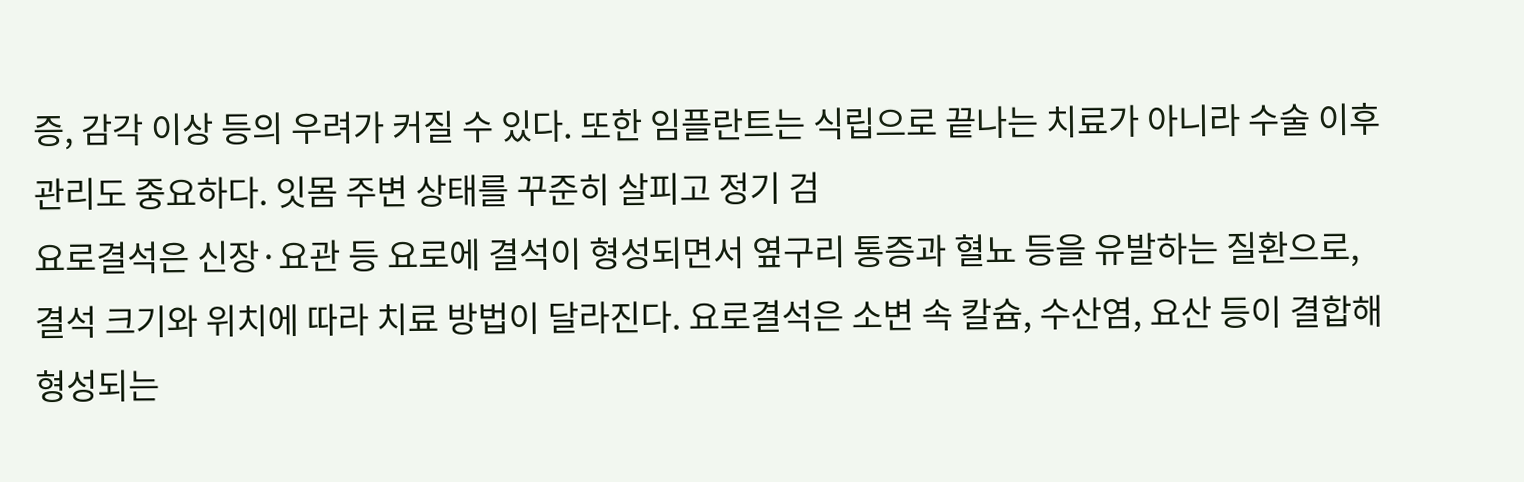증, 감각 이상 등의 우려가 커질 수 있다. 또한 임플란트는 식립으로 끝나는 치료가 아니라 수술 이후 관리도 중요하다. 잇몸 주변 상태를 꾸준히 살피고 정기 검
요로결석은 신장·요관 등 요로에 결석이 형성되면서 옆구리 통증과 혈뇨 등을 유발하는 질환으로, 결석 크기와 위치에 따라 치료 방법이 달라진다. 요로결석은 소변 속 칼슘, 수산염, 요산 등이 결합해 형성되는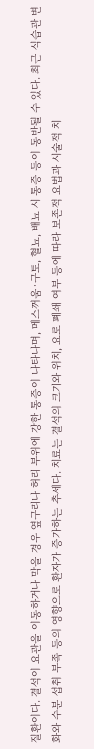질환이다. 결석이 요관을 이동하거나 막을 경우 옆구리나 허리 부위에 강한 통증이 나타나며, 메스꺼움·구토, 혈뇨, 배뇨 시 통증 등이 동반될 수 있다. 최근 식습관 변화와 수분 섭취 부족 등의 영향으로 환자가 증가하는 추세다. 치료는 결석의 크기와 위치, 요로 폐쇄 여부 등에 따라 보존적 요법과 시술적 치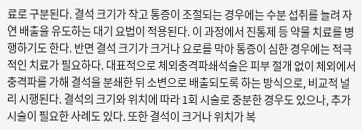료로 구분된다. 결석 크기가 작고 통증이 조절되는 경우에는 수분 섭취를 늘려 자연 배출을 유도하는 대기 요법이 적용된다. 이 과정에서 진통제 등 약물 치료를 병행하기도 한다. 반면 결석 크기가 크거나 요로를 막아 통증이 심한 경우에는 적극적인 치료가 필요하다. 대표적으로 체외충격파쇄석술은 피부 절개 없이 체외에서 충격파를 가해 결석을 분쇄한 뒤 소변으로 배출되도록 하는 방식으로, 비교적 널리 시행된다. 결석의 크기와 위치에 따라 1회 시술로 충분한 경우도 있으나, 추가 시술이 필요한 사례도 있다. 또한 결석이 크거나 위치가 복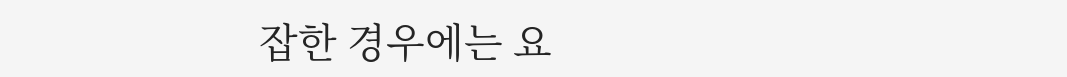잡한 경우에는 요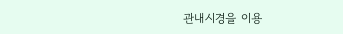관내시경을 이용